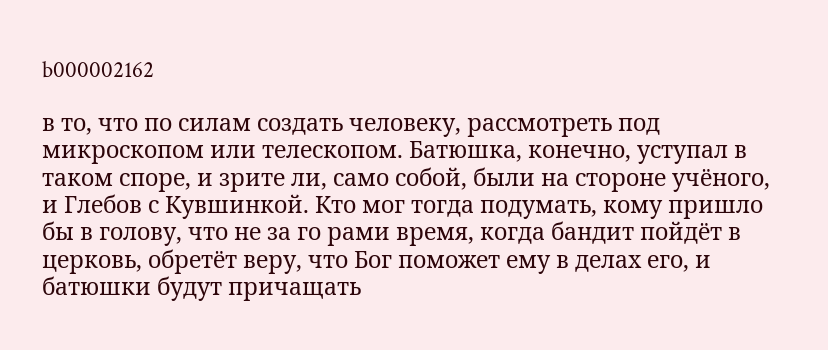b000002162

в то, что по силам создать человеку, рассмотреть под микроскопом или телескопом. Батюшка, конечно, уступал в таком споре, и зрите ли, само собой, были на стороне учёного, и Глебов с Кувшинкой. Кто мог тогда подумать, кому пришло бы в голову, что не за го рами время, когда бандит пойдёт в церковь, обретёт веру, что Бог поможет ему в делах его, и батюшки будут причащать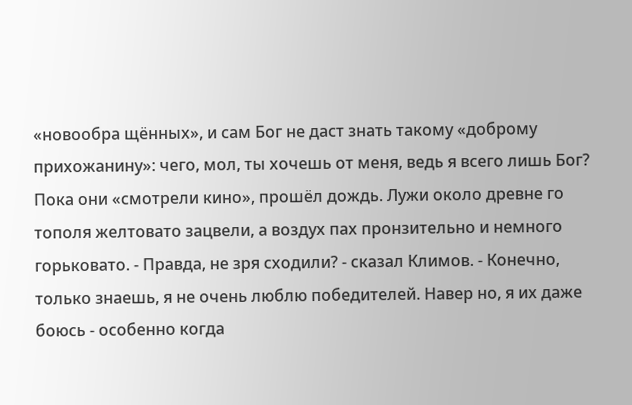«новообра щённых», и сам Бог не даст знать такому «доброму прихожанину»: чего, мол, ты хочешь от меня, ведь я всего лишь Бог? Пока они «смотрели кино», прошёл дождь. Лужи около древне го тополя желтовато зацвели, а воздух пах пронзительно и немного горьковато. - Правда, не зря сходили? - сказал Климов. - Конечно, только знаешь, я не очень люблю победителей. Навер но, я их даже боюсь - особенно когда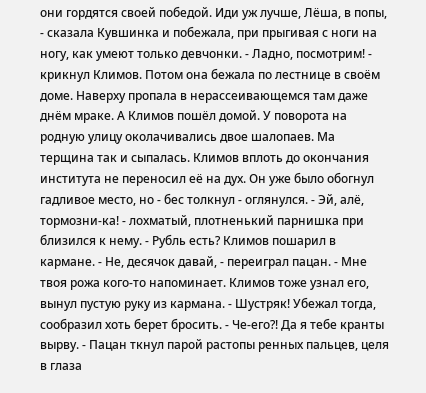они гордятся своей победой. Иди уж лучше, Лёша, в попы, - сказала Кувшинка и побежала, при прыгивая с ноги на ногу, как умеют только девчонки. - Ладно, посмотрим! - крикнул Климов. Потом она бежала по лестнице в своём доме. Наверху пропала в нерассеивающемся там даже днём мраке. А Климов пошёл домой. У поворота на родную улицу околачивались двое шалопаев. Ма терщина так и сыпалась. Климов вплоть до окончания института не переносил её на дух. Он уже было обогнул гадливое место, но - бес толкнул - оглянулся. - Эй, алё, тормозни-ка! - лохматый, плотненький парнишка при близился к нему. - Рубль есть? Климов пошарил в кармане. - Не, десячок давай, - переиграл пацан. - Мне твоя рожа кого-то напоминает. Климов тоже узнал его, вынул пустую руку из кармана. - Шустряк! Убежал тогда, сообразил хоть берет бросить. - Че-его?! Да я тебе кранты вырву. - Пацан ткнул парой растопы ренных пальцев, целя в глаза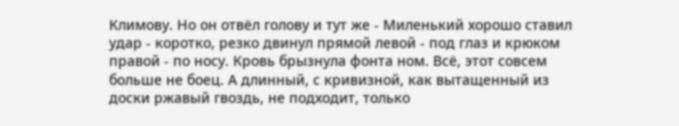Климову. Но он отвёл голову и тут же - Миленький хорошо ставил удар - коротко, резко двинул прямой левой - под глаз и крюком правой - по носу. Кровь брызнула фонта ном. Всё, этот совсем больше не боец. А длинный, с кривизной, как вытащенный из доски ржавый гвоздь, не подходит, только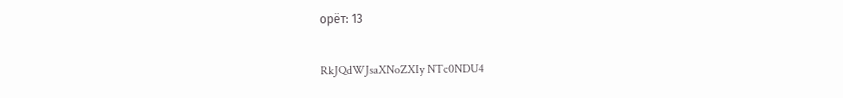орёт: 13

RkJQdWJsaXNoZXIy NTc0NDU4